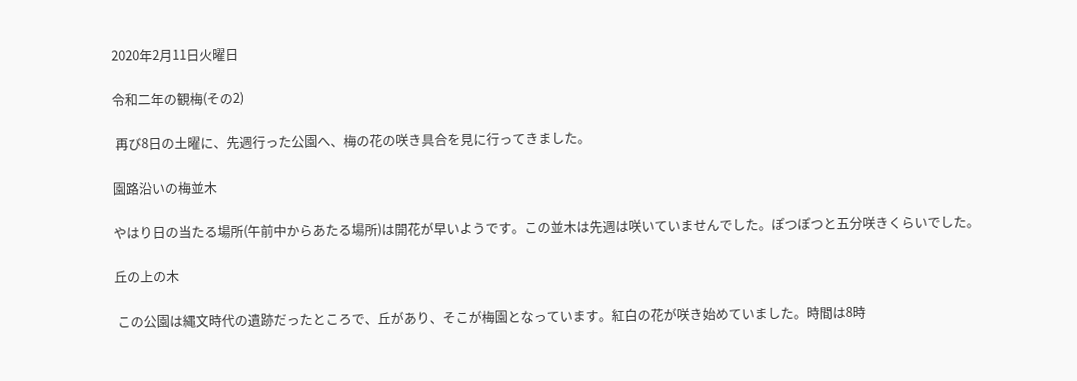2020年2月11日火曜日

令和二年の観梅(その2)

 再び8日の土曜に、先週行った公園へ、梅の花の咲き具合を見に行ってきました。

園路沿いの梅並木

やはり日の当たる場所(午前中からあたる場所)は開花が早いようです。この並木は先週は咲いていませんでした。ぽつぽつと五分咲きくらいでした。

丘の上の木

 この公園は縄文時代の遺跡だったところで、丘があり、そこが梅園となっています。紅白の花が咲き始めていました。時間は8時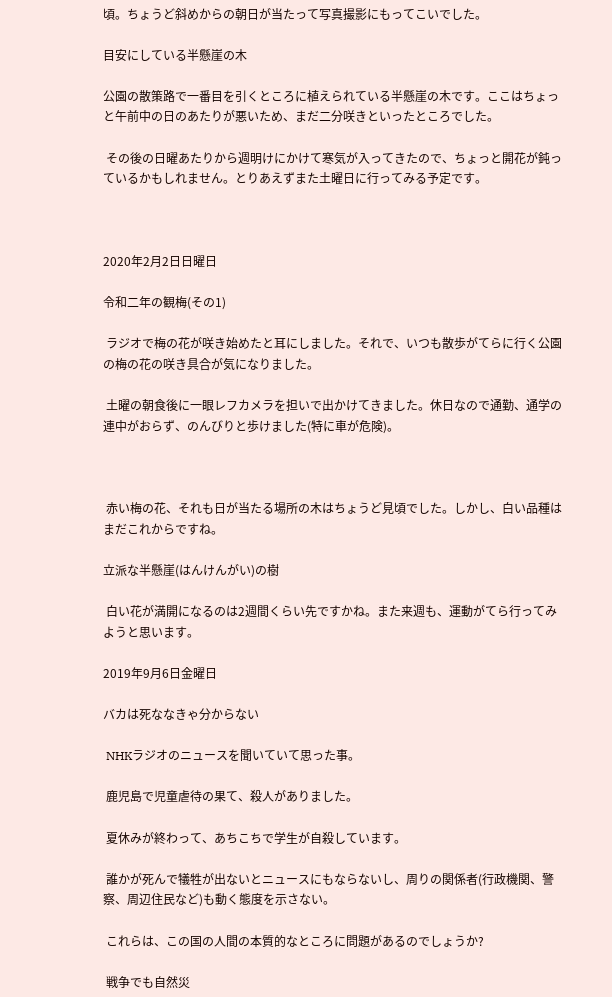頃。ちょうど斜めからの朝日が当たって写真撮影にもってこいでした。

目安にしている半懸崖の木

公園の散策路で一番目を引くところに植えられている半懸崖の木です。ここはちょっと午前中の日のあたりが悪いため、まだ二分咲きといったところでした。

 その後の日曜あたりから週明けにかけて寒気が入ってきたので、ちょっと開花が鈍っているかもしれません。とりあえずまた土曜日に行ってみる予定です。



2020年2月2日日曜日

令和二年の観梅(その1)

 ラジオで梅の花が咲き始めたと耳にしました。それで、いつも散歩がてらに行く公園の梅の花の咲き具合が気になりました。

 土曜の朝食後に一眼レフカメラを担いで出かけてきました。休日なので通勤、通学の連中がおらず、のんびりと歩けました(特に車が危険)。



 赤い梅の花、それも日が当たる場所の木はちょうど見頃でした。しかし、白い品種はまだこれからですね。

立派な半懸崖(はんけんがい)の樹

 白い花が満開になるのは2週間くらい先ですかね。また来週も、運動がてら行ってみようと思います。

2019年9月6日金曜日

バカは死ななきゃ分からない

 NHKラジオのニュースを聞いていて思った事。

 鹿児島で児童虐待の果て、殺人がありました。

 夏休みが終わって、あちこちで学生が自殺しています。

 誰かが死んで犠牲が出ないとニュースにもならないし、周りの関係者(行政機関、警察、周辺住民など)も動く態度を示さない。

 これらは、この国の人間の本質的なところに問題があるのでしょうか?

 戦争でも自然災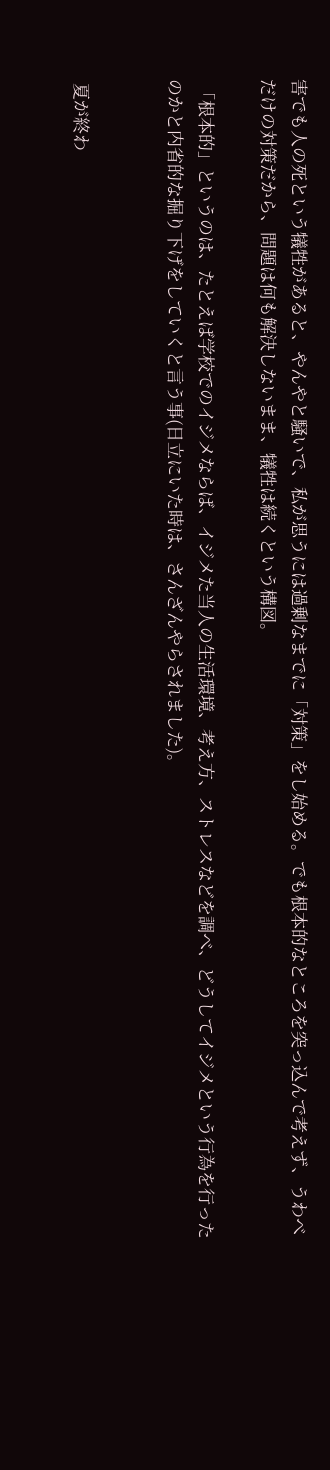害でも人の死という犠牲があると、やんやと騒いで、私が思うには過剰なまでに「対策」をし始める。でも根本的なところを突っ込んで考えず、うわべだけの対策だから、問題は何も解決しないまま、犠牲は続くという構図。

 「根本的」というのは、たとえば学校でのイジメならば、イジメた当人の生活環境、考え方、ストレスなどを調べ、どうしてイジメという行為を行ったのかと内省的な掘り下げをしていくと言う事(日立にいた時は、さんざんやらされました)。


 夏が終わ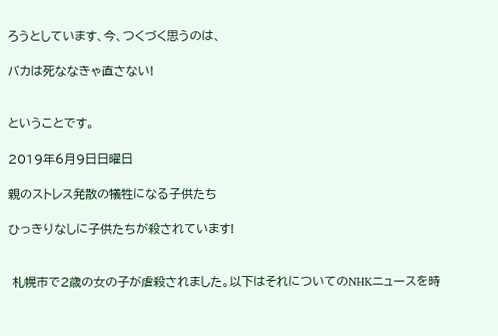ろうとしています、今、つくづく思うのは、

バカは死ななきゃ直さない!


ということです。

2019年6月9日日曜日

親のストレス発散の犠牲になる子供たち

ひっきりなしに子供たちが殺されています!


 札幌市で2歳の女の子が虐殺されました。以下はそれについてのNHKニュースを時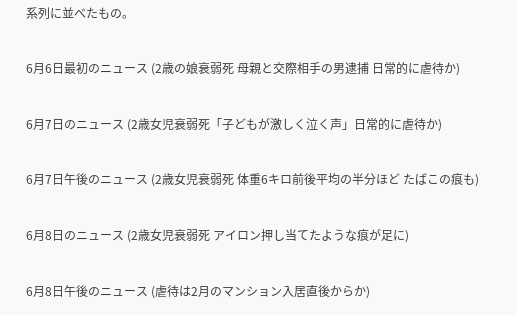系列に並べたもの。

6月6日最初のニュース (2歳の娘衰弱死 母親と交際相手の男逮捕 日常的に虐待か)

6月7日のニュース (2歳女児衰弱死「子どもが激しく泣く声」日常的に虐待か)

6月7日午後のニュース (2歳女児衰弱死 体重6キロ前後平均の半分ほど たばこの痕も)

6月8日のニュース (2歳女児衰弱死 アイロン押し当てたような痕が足に)

6月8日午後のニュース (虐待は2月のマンション入居直後からか)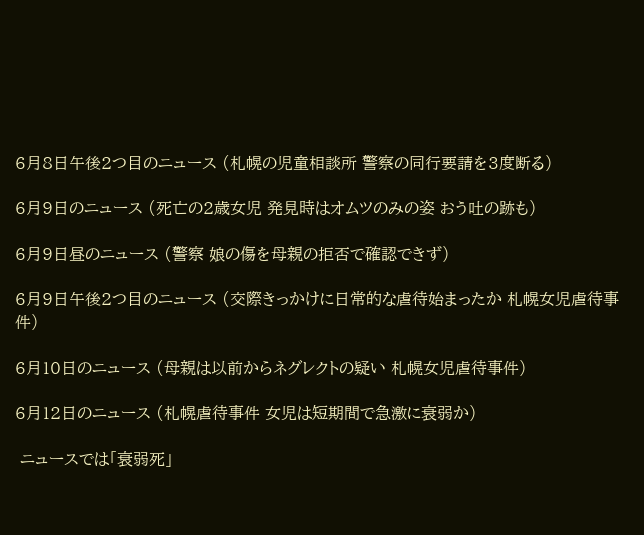6月8日午後2つ目のニュース (札幌の児童相談所 警察の同行要請を3度断る)

6月9日のニュース (死亡の2歳女児 発見時はオムツのみの姿 おう吐の跡も)

6月9日昼のニュース (警察 娘の傷を母親の拒否で確認できず)

6月9日午後2つ目のニュース (交際きっかけに日常的な虐待始まったか 札幌女児虐待事件)

6月10日のニュース (母親は以前からネグレクトの疑い 札幌女児虐待事件)

6月12日のニュース (札幌虐待事件 女児は短期間で急激に衰弱か)

 ニュースでは「衰弱死」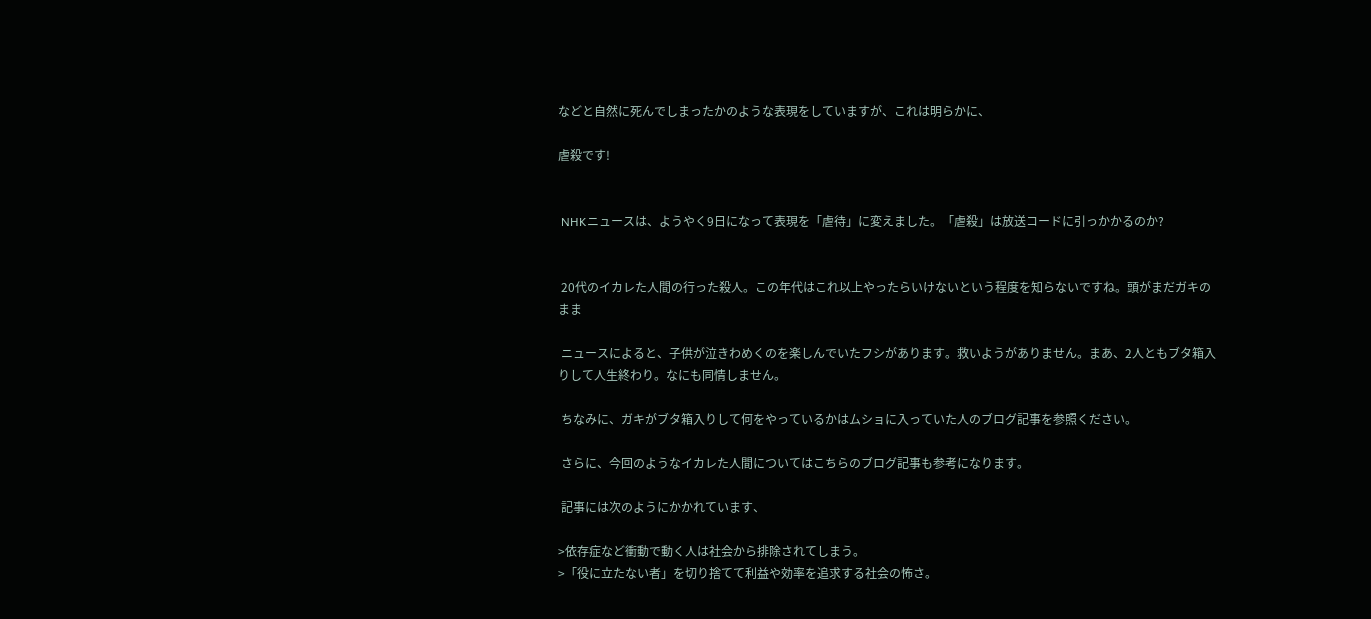などと自然に死んでしまったかのような表現をしていますが、これは明らかに、

虐殺です!


 NHKニュースは、ようやく9日になって表現を「虐待」に変えました。「虐殺」は放送コードに引っかかるのか?


 20代のイカレた人間の行った殺人。この年代はこれ以上やったらいけないという程度を知らないですね。頭がまだガキのまま

 ニュースによると、子供が泣きわめくのを楽しんでいたフシがあります。救いようがありません。まあ、2人ともブタ箱入りして人生終わり。なにも同情しません。

 ちなみに、ガキがブタ箱入りして何をやっているかはムショに入っていた人のブログ記事を参照ください。

 さらに、今回のようなイカレた人間についてはこちらのブログ記事も参考になります。

 記事には次のようにかかれています、

>依存症など衝動で動く人は社会から排除されてしまう。
>「役に立たない者」を切り捨てて利益や効率を追求する社会の怖さ。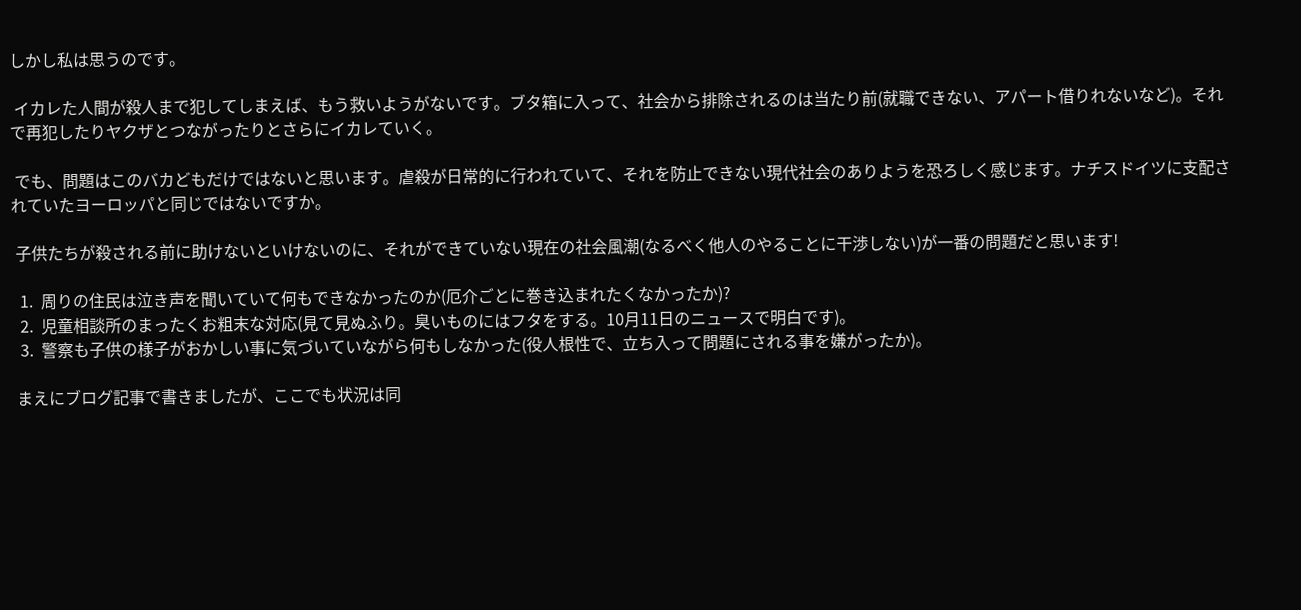しかし私は思うのです。

 イカレた人間が殺人まで犯してしまえば、もう救いようがないです。ブタ箱に入って、社会から排除されるのは当たり前(就職できない、アパート借りれないなど)。それで再犯したりヤクザとつながったりとさらにイカレていく。

 でも、問題はこのバカどもだけではないと思います。虐殺が日常的に行われていて、それを防止できない現代社会のありようを恐ろしく感じます。ナチスドイツに支配されていたヨーロッパと同じではないですか。

 子供たちが殺される前に助けないといけないのに、それができていない現在の社会風潮(なるべく他人のやることに干渉しない)が一番の問題だと思います!

  1.  周りの住民は泣き声を聞いていて何もできなかったのか(厄介ごとに巻き込まれたくなかったか)?
  2.  児童相談所のまったくお粗末な対応(見て見ぬふり。臭いものにはフタをする。10月11日のニュースで明白です)。
  3.  警察も子供の様子がおかしい事に気づいていながら何もしなかった(役人根性で、立ち入って問題にされる事を嫌がったか)。

 まえにブログ記事で書きましたが、ここでも状況は同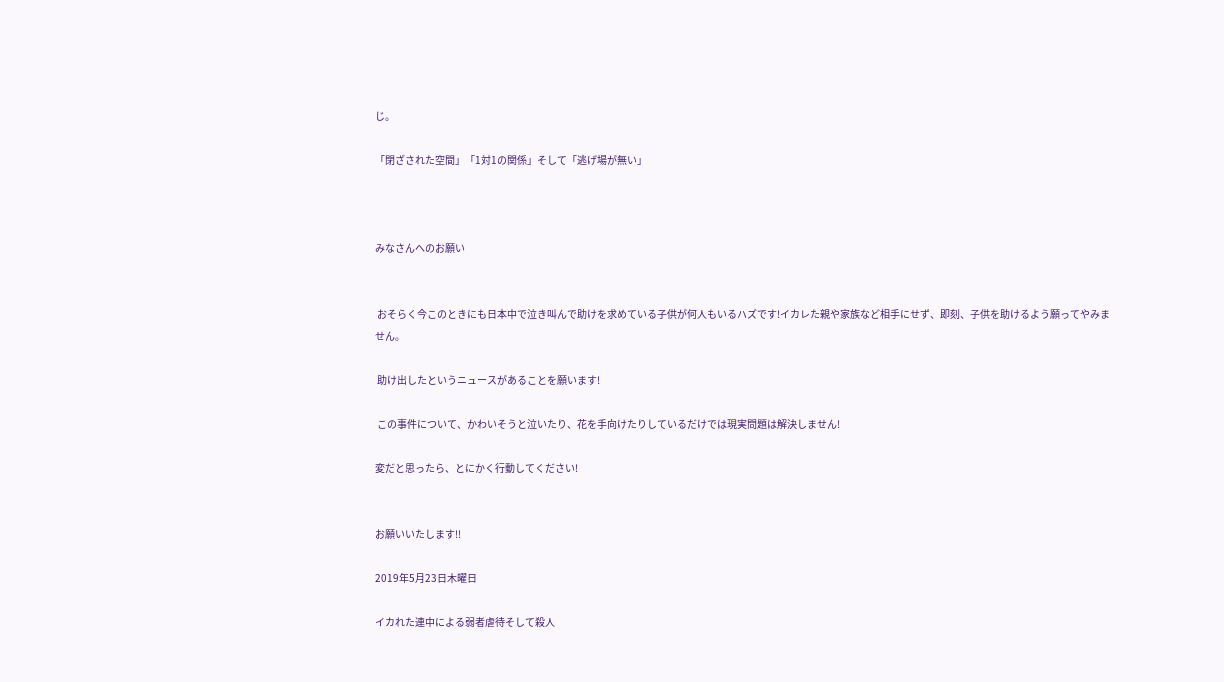じ。

「閉ざされた空間」「1対1の関係」そして「逃げ場が無い」



みなさんへのお願い


 おそらく今このときにも日本中で泣き叫んで助けを求めている子供が何人もいるハズです!イカレた親や家族など相手にせず、即刻、子供を助けるよう願ってやみません。

 助け出したというニュースがあることを願います!

 この事件について、かわいそうと泣いたり、花を手向けたりしているだけでは現実問題は解決しません!

変だと思ったら、とにかく行動してください!


お願いいたします!!

2019年5月23日木曜日

イカれた連中による弱者虐待そして殺人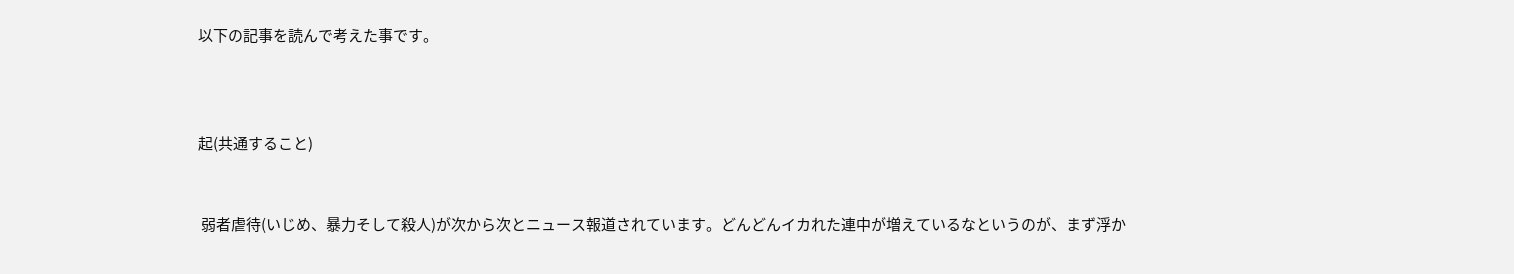以下の記事を読んで考えた事です。



起(共通すること)


 弱者虐待(いじめ、暴力そして殺人)が次から次とニュース報道されています。どんどんイカれた連中が増えているなというのが、まず浮か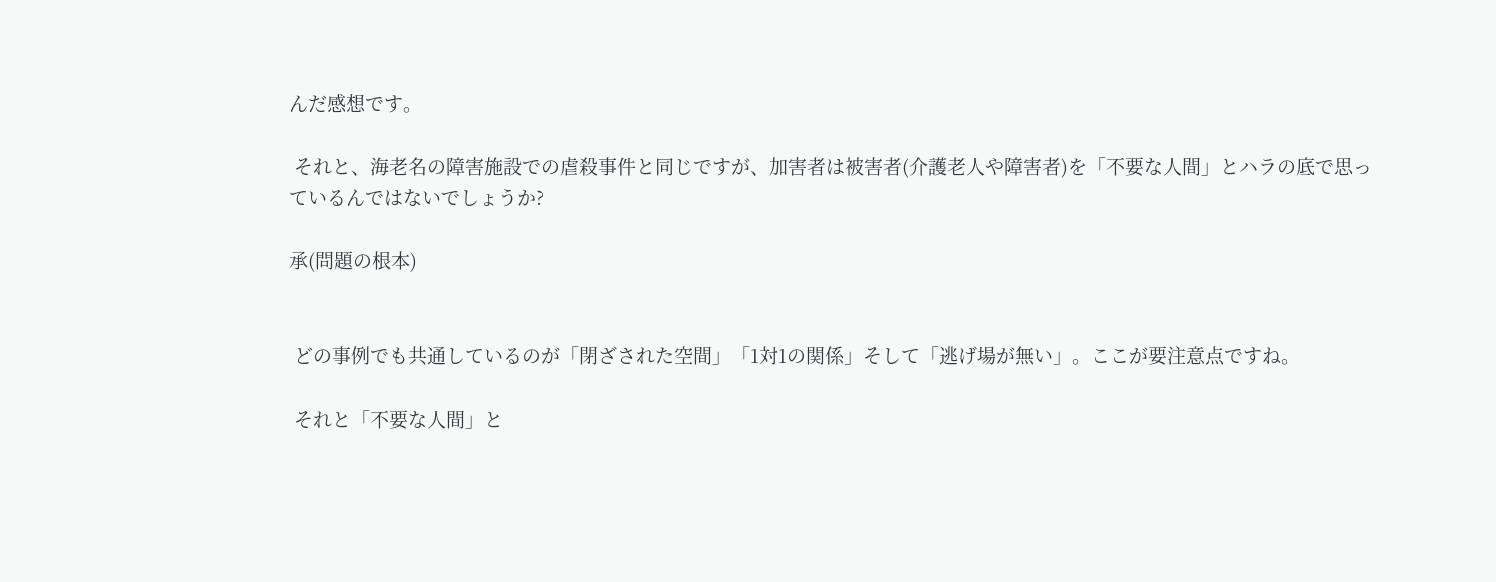んだ感想です。

 それと、海老名の障害施設での虐殺事件と同じですが、加害者は被害者(介護老人や障害者)を「不要な人間」とハラの底で思っているんではないでしょうか?

承(問題の根本)


 どの事例でも共通しているのが「閉ざされた空間」「1対1の関係」そして「逃げ場が無い」。ここが要注意点ですね。

 それと「不要な人間」と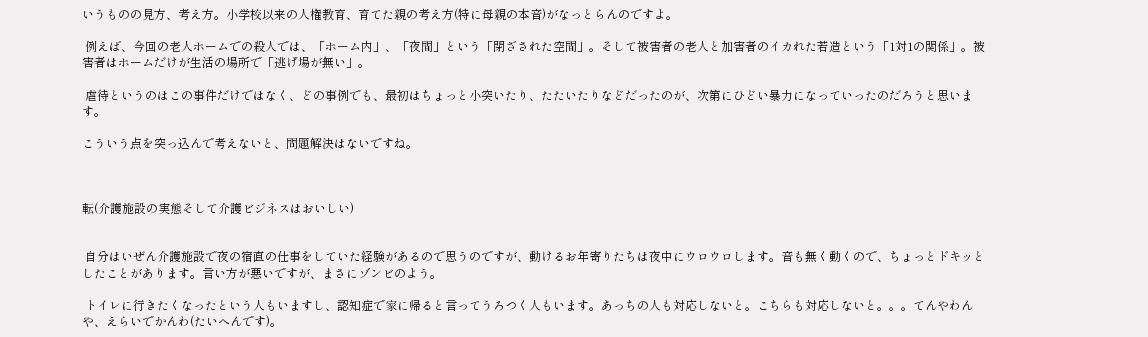いうものの見方、考え方。小学校以来の人権教育、育てた親の考え方(特に母親の本音)がなっとらんのですよ。

 例えば、今回の老人ホームでの殺人では、「ホーム内」、「夜間」という「閉ざされた空間」。そして被害者の老人と加害者のイカれた若造という「1対1の関係」。被害者はホームだけが生活の場所で「逃げ場が無い」。

 虐待というのはこの事件だけではなく、どの事例でも、最初はちょっと小突いたり、たたいたりなどだったのが、次第にひどい暴力になっていったのだろうと思います。

こういう点を突っ込んで考えないと、問題解決はないですね。



転(介護施設の実態そして介護ビジネスはおいしい)


 自分はいぜん介護施設で夜の宿直の仕事をしていた経験があるので思うのですが、動けるお年寄りたちは夜中にウロウロします。音も無く動くので、ちょっとドキッとしたことがあります。言い方が悪いですが、まさにゾンビのよう。

 トイレに行きたくなったという人もいますし、認知症で家に帰ると言ってうろつく人もいます。あっちの人も対応しないと。こちらも対応しないと。。。てんやわんや、えらいでかんわ(たいへんです)。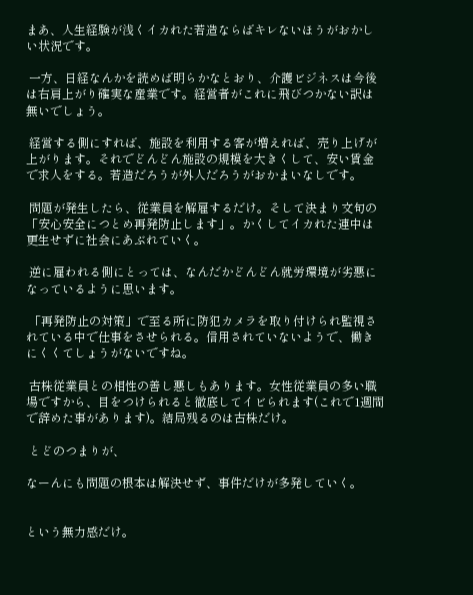まあ、人生経験が浅くイカれた若造ならばキレないほうがおかしい状況です。

 一方、日経なんかを読めば明らかなとおり、介護ビジネスは今後は右肩上がり確実な産業です。経営者がこれに飛びつかない訳は無いでしょう。

 経営する側にすれば、施設を利用する客が増えれば、売り上げが上がります。それでどんどん施設の規模を大きくして、安い賃金で求人をする。若造だろうが外人だろうがおかまいなしです。

 問題が発生したら、従業員を解雇するだけ。そして決まり文句の「安心安全につとめ再発防止します」。かくしてイカれた連中は更生せずに社会にあぶれていく。

 逆に雇われる側にとっては、なんだかどんどん就労環境が劣悪になっているように思います。

 「再発防止の対策」で至る所に防犯カメラを取り付けられ監視されている中で仕事をさせられる。信用されていないようで、働きにくくてしょうがないですね。

 古株従業員との相性の善し悪しもあります。女性従業員の多い職場ですから、目をつけられると徹底してイビられます(これで1週間で辞めた事があります)。結局残るのは古株だけ。

 とどのつまりが、

なーんにも問題の根本は解決せず、事件だけが多発していく。


という無力感だけ。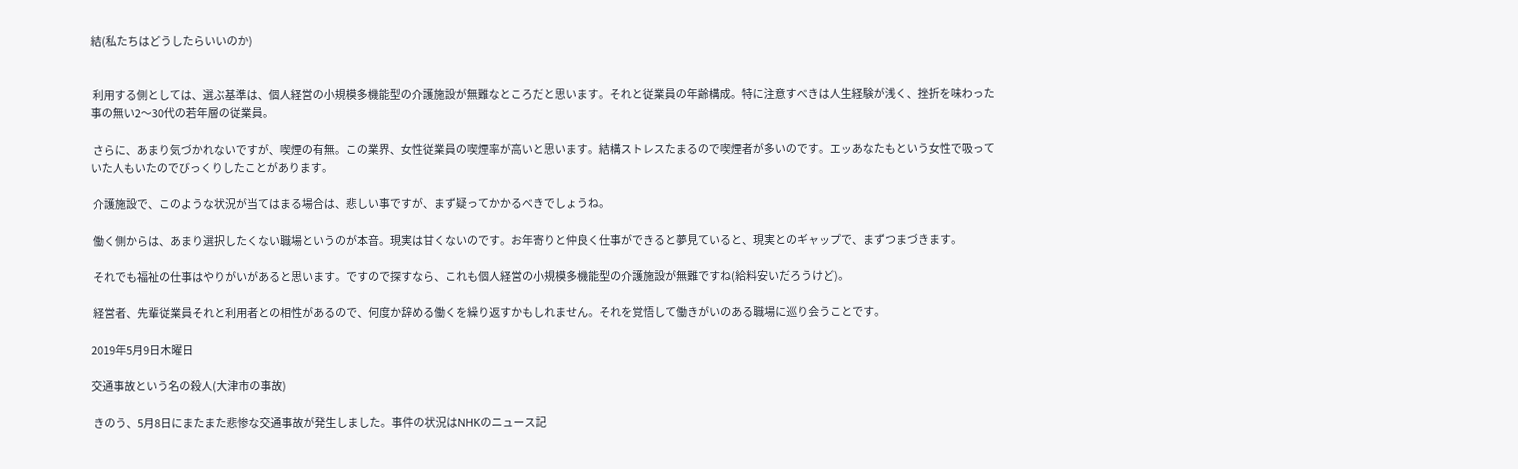結(私たちはどうしたらいいのか)


 利用する側としては、選ぶ基準は、個人経営の小規模多機能型の介護施設が無難なところだと思います。それと従業員の年齢構成。特に注意すべきは人生経験が浅く、挫折を味わった事の無い2〜30代の若年層の従業員。

 さらに、あまり気づかれないですが、喫煙の有無。この業界、女性従業員の喫煙率が高いと思います。結構ストレスたまるので喫煙者が多いのです。エッあなたもという女性で吸っていた人もいたのでびっくりしたことがあります。

 介護施設で、このような状況が当てはまる場合は、悲しい事ですが、まず疑ってかかるべきでしょうね。

 働く側からは、あまり選択したくない職場というのが本音。現実は甘くないのです。お年寄りと仲良く仕事ができると夢見ていると、現実とのギャップで、まずつまづきます。

 それでも福祉の仕事はやりがいがあると思います。ですので探すなら、これも個人経営の小規模多機能型の介護施設が無難ですね(給料安いだろうけど)。

 経営者、先輩従業員それと利用者との相性があるので、何度か辞める働くを繰り返すかもしれません。それを覚悟して働きがいのある職場に巡り会うことです。

2019年5月9日木曜日

交通事故という名の殺人(大津市の事故)

 きのう、5月8日にまたまた悲惨な交通事故が発生しました。事件の状況はNHKのニュース記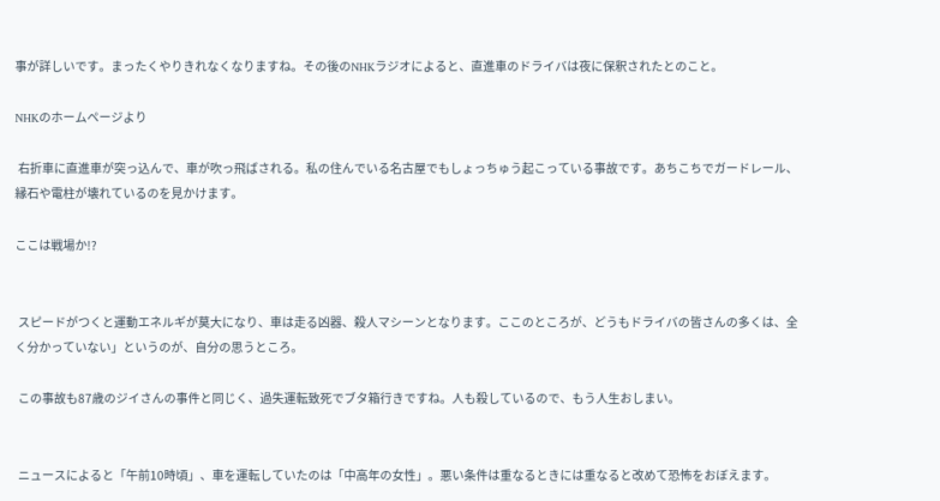事が詳しいです。まったくやりきれなくなりますね。その後のNHKラジオによると、直進車のドライバは夜に保釈されたとのこと。

NHKのホームページより

 右折車に直進車が突っ込んで、車が吹っ飛ばされる。私の住んでいる名古屋でもしょっちゅう起こっている事故です。あちこちでガードレール、縁石や電柱が壊れているのを見かけます。

ここは戦場か!?


 スピードがつくと運動エネルギが莫大になり、車は走る凶器、殺人マシーンとなります。ここのところが、どうもドライバの皆さんの多くは、全く分かっていない」というのが、自分の思うところ。

 この事故も87歳のジイさんの事件と同じく、過失運転致死でブタ箱行きですね。人も殺しているので、もう人生おしまい。


 ニュースによると「午前10時頃」、車を運転していたのは「中高年の女性」。悪い条件は重なるときには重なると改めて恐怖をおぼえます。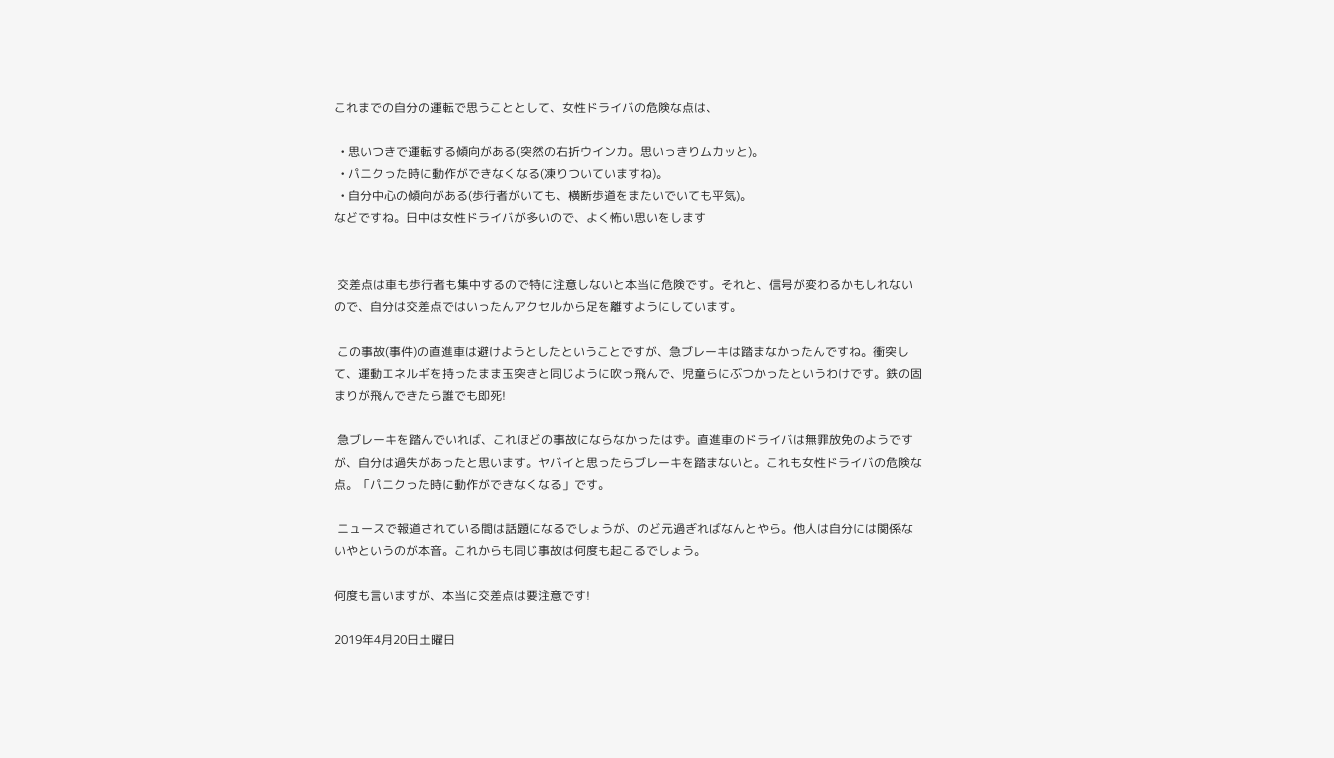これまでの自分の運転で思うこととして、女性ドライバの危険な点は、

  • 思いつきで運転する傾向がある(突然の右折ウインカ。思いっきりムカッと)。
  • パニクった時に動作ができなくなる(凍りついていますね)。
  • 自分中心の傾向がある(歩行者がいても、横断歩道をまたいでいても平気)。
などですね。日中は女性ドライバが多いので、よく怖い思いをします


 交差点は車も歩行者も集中するので特に注意しないと本当に危険です。それと、信号が変わるかもしれないので、自分は交差点ではいったんアクセルから足を離すようにしています。

 この事故(事件)の直進車は避けようとしたということですが、急ブレーキは踏まなかったんですね。衝突して、運動エネルギを持ったまま玉突きと同じように吹っ飛んで、児童らにぶつかったというわけです。鉄の固まりが飛んできたら誰でも即死!

 急ブレーキを踏んでいれば、これほどの事故にならなかったはず。直進車のドライバは無罪放免のようですが、自分は過失があったと思います。ヤバイと思ったらブレーキを踏まないと。これも女性ドライバの危険な点。「パニクった時に動作ができなくなる」です。

 ニュースで報道されている間は話題になるでしょうが、のど元過ぎればなんとやら。他人は自分には関係ないやというのが本音。これからも同じ事故は何度も起こるでしょう。

何度も言いますが、本当に交差点は要注意です!

2019年4月20日土曜日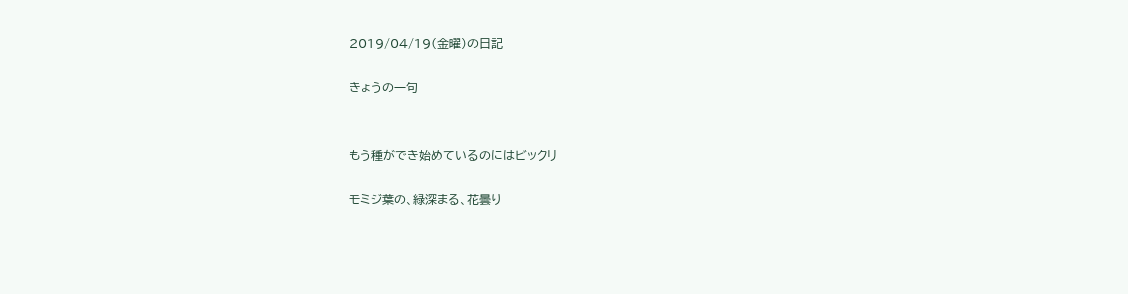2019/04/19(金曜)の日記

きょうの一句


もう種ができ始めているのにはビックリ

モミジ葉の、緑深まる、花曇り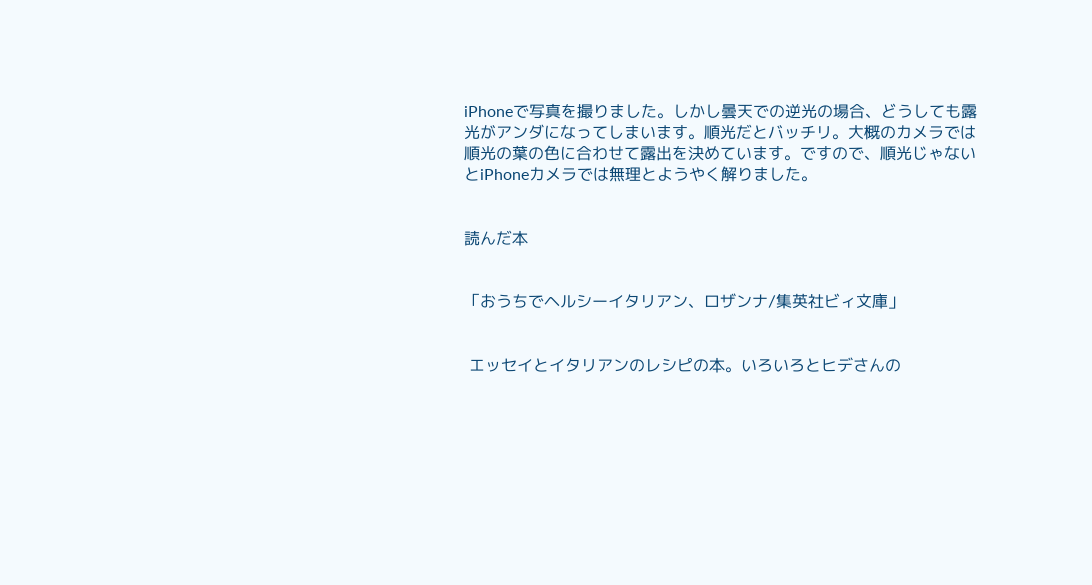iPhoneで写真を撮りました。しかし曇天での逆光の場合、どうしても露光がアンダになってしまいます。順光だとバッチリ。大概のカメラでは順光の葉の色に合わせて露出を決めています。ですので、順光じゃないとiPhoneカメラでは無理とようやく解りました。


読んだ本


「おうちでヘルシーイタリアン、ロザンナ/集英社ビィ文庫」


 エッセイとイタリアンのレシピの本。いろいろとヒデさんの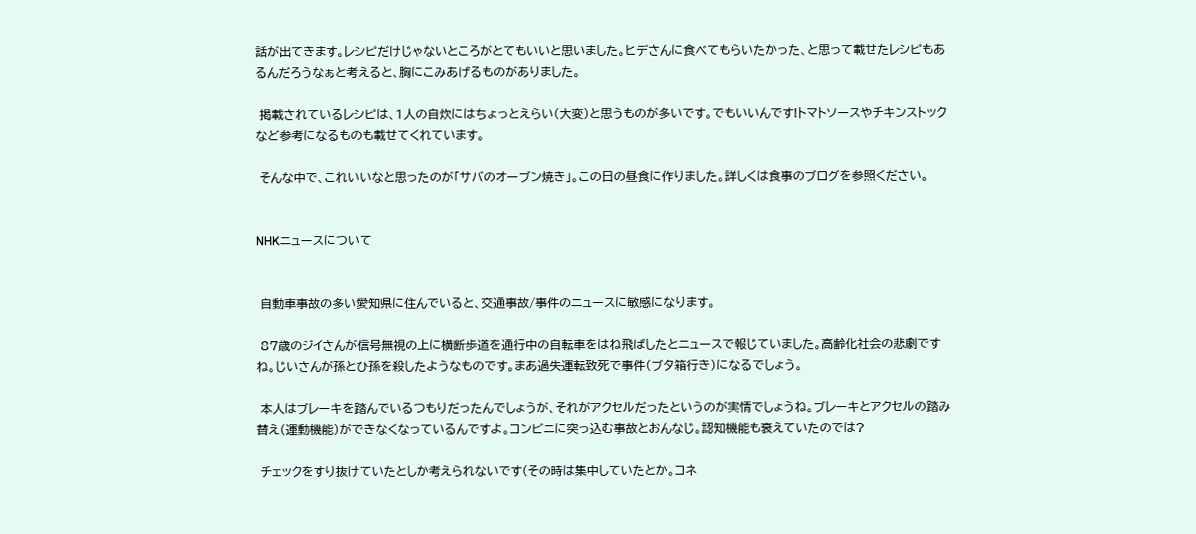話が出てきます。レシピだけじゃないところがとてもいいと思いました。ヒデさんに食べてもらいたかった、と思って載せたレシピもあるんだろうなぁと考えると、胸にこみあげるものがありました。

 掲載されているレシピは、1人の自炊にはちょっとえらい(大変)と思うものが多いです。でもいいんです!トマトソースやチキンストックなど参考になるものも載せてくれています。

 そんな中で、これいいなと思ったのが「サバのオーブン焼き」。この日の昼食に作りました。詳しくは食事のブログを参照ください。


NHKニュースについて


 自動車事故の多い愛知県に住んでいると、交通事故/事件のニュースに敏感になります。

 87歳のジイさんが信号無視の上に横断歩道を通行中の自転車をはね飛ばしたとニュースで報じていました。高齢化社会の悲劇ですね。じいさんが孫とひ孫を殺したようなものです。まあ過失運転致死で事件(ブタ箱行き)になるでしょう。

 本人はブレーキを踏んでいるつもりだったんでしょうが、それがアクセルだったというのが実情でしょうね。ブレーキとアクセルの踏み替え(運動機能)ができなくなっているんですよ。コンビニに突っ込む事故とおんなじ。認知機能も衰えていたのでは?

 チェックをすり抜けていたとしか考えられないです(その時は集中していたとか。コネ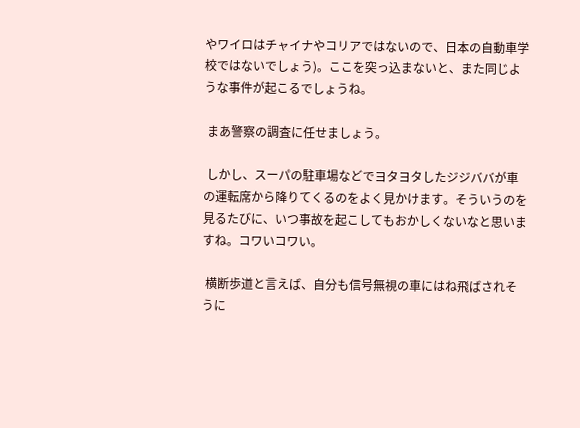やワイロはチャイナやコリアではないので、日本の自動車学校ではないでしょう)。ここを突っ込まないと、また同じような事件が起こるでしょうね。

 まあ警察の調査に任せましょう。

 しかし、スーパの駐車場などでヨタヨタしたジジババが車の運転席から降りてくるのをよく見かけます。そういうのを見るたびに、いつ事故を起こしてもおかしくないなと思いますね。コワいコワい。

 横断歩道と言えば、自分も信号無視の車にはね飛ばされそうに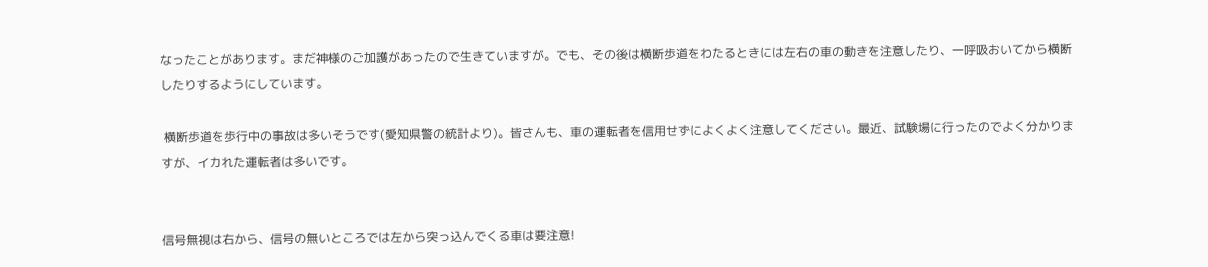なったことがあります。まだ神様のご加護があったので生きていますが。でも、その後は横断歩道をわたるときには左右の車の動きを注意したり、一呼吸おいてから横断したりするようにしています。

 横断歩道を歩行中の事故は多いそうです(愛知県警の統計より)。皆さんも、車の運転者を信用せずによくよく注意してください。最近、試験場に行ったのでよく分かりますが、イカれた運転者は多いです。


信号無視は右から、信号の無いところでは左から突っ込んでくる車は要注意!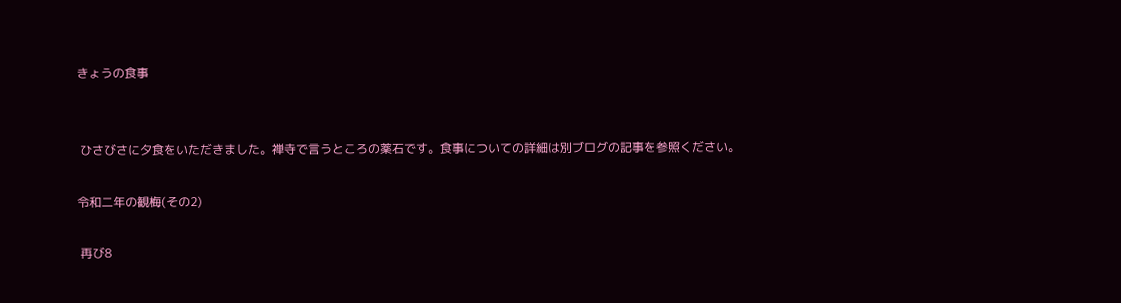きょうの食事


 ひさびさに夕食をいただきました。禅寺で言うところの薬石です。食事についての詳細は別ブログの記事を参照ください。

令和二年の観梅(その2)

 再び8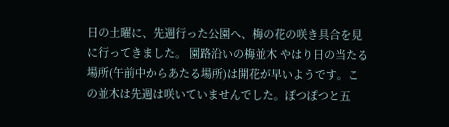日の土曜に、先週行った公園へ、梅の花の咲き具合を見に行ってきました。 園路沿いの梅並木 やはり日の当たる場所(午前中からあたる場所)は開花が早いようです。この並木は先週は咲いていませんでした。ぽつぽつと五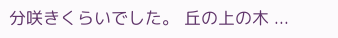分咲きくらいでした。 丘の上の木 ...